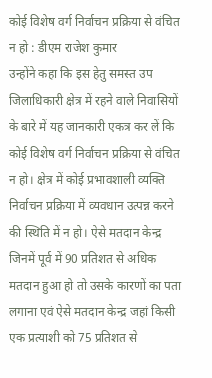कोई विशेष वर्ग निर्वाचन प्रक्रिया से वंचित न हो : डीएम राजेश कुमार
उन्होंने कहा कि इस हेतु समस्त उप जिलाधिकारी क्षेत्र में रहने वाले निवासियों के बारे में यह जानकारी एकत्र कर लें कि कोई विशेष वर्ग निर्वाचन प्रक्रिया से वंचित न हो। क्षेत्र में कोई प्रभावशाली व्यक्ति निर्वाचन प्रक्रिया में व्यवधान उत्पन्न करने की स्थिति में न हो। ऐसे मतदान केन्द्र जिनमें पूर्व में 90 प्रतिशत से अधिक मतदान हुआ हो तो उसके कारणों का पता लगाना एवं ऐसे मतदान केन्द्र जहां किसी एक प्रत्याशी को 75 प्रतिशत से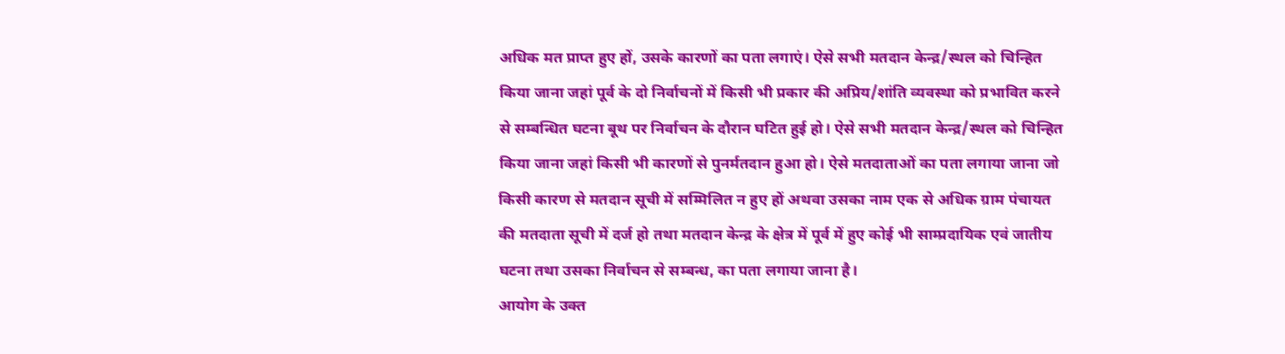अधिक मत प्राप्त हुए हों, उसके कारणों का पता लगाएं। ऐसे सभी मतदान केन्द्र/स्थल को चिन्हित किया जाना जहां पूर्व के दो निर्वाचनों में किसी भी प्रकार की अप्रिय/शांति व्यवस्था को प्रभावित करने से सम्बन्धित घटना बूथ पर निर्वाचन के दौरान घटित हुई हो। ऐसे सभी मतदान केन्द्र/स्थल को चिन्हित किया जाना जहां किसी भी कारणों से पुनर्मतदान हुआ हो। ऐसे मतदाताओं का पता लगाया जाना जो किसी कारण से मतदान सूची में सम्मिलित न हुए हों अथवा उसका नाम एक से अधिक ग्राम पंचायत की मतदाता सूची में दर्ज हो तथा मतदान केन्द्र के क्षेत्र में पूर्व में हुए कोई भी साम्प्रदायिक एवं जातीय घटना तथा उसका निर्वाचन से सम्बन्ध, का पता लगाया जाना है।
आयोग के उक्त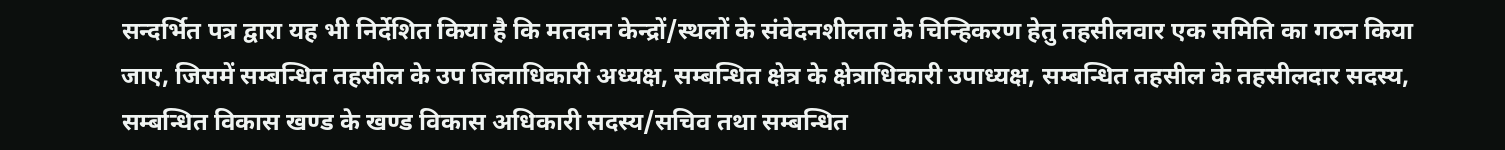सन्दर्भित पत्र द्वारा यह भी निर्देशित किया है कि मतदान केन्द्रों/स्थलों के संवेदनशीलता के चिन्हिकरण हेतु तहसीलवार एक समिति का गठन किया जाए, जिसमें सम्बन्धित तहसील के उप जिलाधिकारी अध्यक्ष, सम्बन्धित क्षेत्र के क्षेत्राधिकारी उपाध्यक्ष, सम्बन्धित तहसील के तहसीलदार सदस्य, सम्बन्धित विकास खण्ड के खण्ड विकास अधिकारी सदस्य/सचिव तथा सम्बन्धित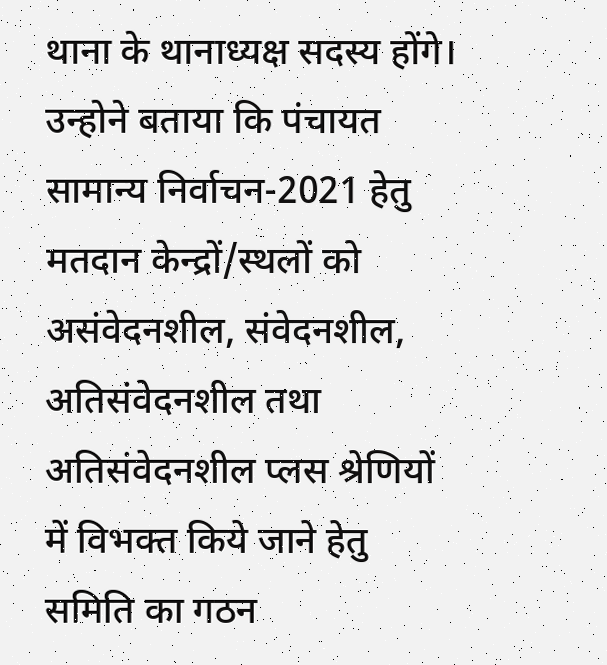थाना के थानाध्यक्ष सदस्य होंगे।
उन्होने बताया कि पंचायत सामान्य निर्वाचन-2021 हेतु मतदान केन्द्रों/स्थलों को असंवेदनशील, संवेदनशील, अतिसंवेदनशील तथा अतिसंवेदनशील प्लस श्रेणियों में विभक्त किये जाने हेतु समिति का गठन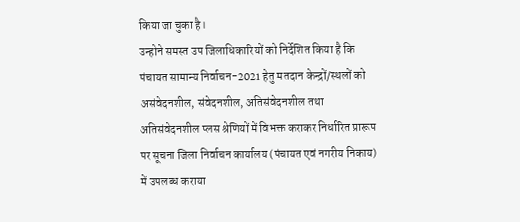किया जा चुका है।
उन्होने समस्त उप जिलाधिकारियों को निर्देशित किया है कि पंचायत सामान्य निर्वाचन-2021 हेतु मतदान केन्द्रों/स्थलों को असंवेदनशील, संवेदनशील, अतिसंवेदनशील तथा अतिसंवेदनशील प्लस श्रेणियों में विभक्त कराकर निर्धारित प्रारूप पर सूचना जिला निर्वाचन कार्यालय (पंचायत एवं नगरीय निकाय) में उपलब्ध कराया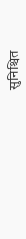सुनिश्चित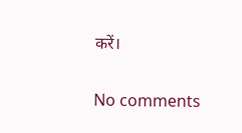करें।

No comments